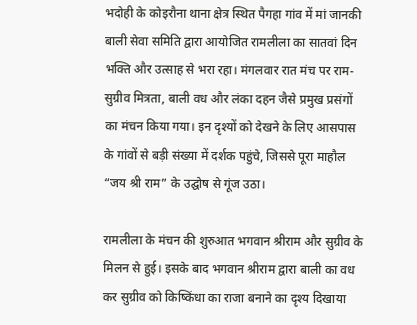भदोही के कोइरौना थाना क्षेत्र स्थित पैगहा गांव में मां जानकी बाली सेवा समिति द्वारा आयोजित रामलीला का सातवां दिन भक्ति और उत्साह से भरा रहा। मंगलवार रात मंच पर राम-सुग्रीव मित्रता, बाली वध और लंका दहन जैसे प्रमुख प्रसंगों का मंचन किया गया। इन दृश्यों को देखने के लिए आसपास के गांवों से बड़ी संख्या में दर्शक पहुंचे, जिससे पूरा माहौल “जय श्री राम” के उद्घोष से गूंज उठा।

रामलीला के मंचन की शुरुआत भगवान श्रीराम और सुग्रीव के मिलन से हुई। इसके बाद भगवान श्रीराम द्वारा बाली का वध कर सुग्रीव को किष्किंधा का राजा बनाने का दृश्य दिखाया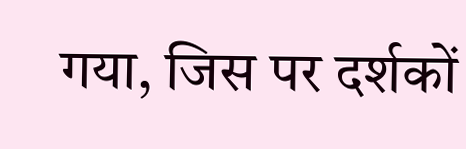गया, जिस पर दर्शकों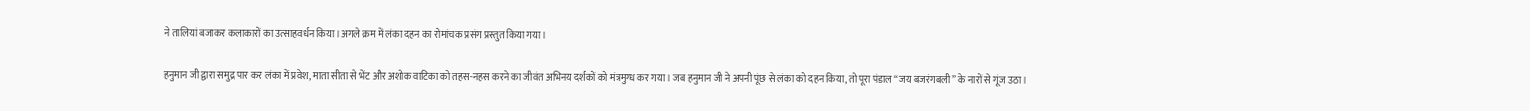ने तालियां बजाकर कलाकारों का उत्साहवर्धन किया।अगले क्रम में लंका दहन का रोमांचक प्रसंग प्रस्तुत किया गया।

हनुमान जी द्वारा समुद्र पार कर लंका में प्रवेश, माता सीता से भेंट और अशोक वाटिका को तहस-नहस करने का जीवंत अभिनय दर्शकों को मंत्रमुग्ध कर गया। जब हनुमान जी ने अपनी पूंछ से लंका को दहन किया, तो पूरा पंडाल “जय बजरंगबली” के नारों से गूंज उठा।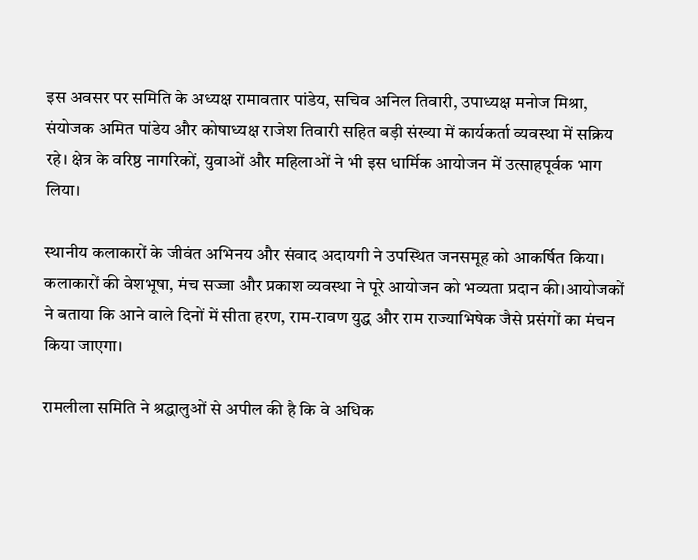इस अवसर पर समिति के अध्यक्ष रामावतार पांडेय, सचिव अनिल तिवारी, उपाध्यक्ष मनोज मिश्रा, संयोजक अमित पांडेय और कोषाध्यक्ष राजेश तिवारी सहित बड़ी संख्या में कार्यकर्ता व्यवस्था में सक्रिय रहे। क्षेत्र के वरिष्ठ नागरिकों, युवाओं और महिलाओं ने भी इस धार्मिक आयोजन में उत्साहपूर्वक भाग लिया।

स्थानीय कलाकारों के जीवंत अभिनय और संवाद अदायगी ने उपस्थित जनसमूह को आकर्षित किया। कलाकारों की वेशभूषा, मंच सज्जा और प्रकाश व्यवस्था ने पूरे आयोजन को भव्यता प्रदान की।आयोजकों ने बताया कि आने वाले दिनों में सीता हरण, राम-रावण युद्ध और राम राज्याभिषेक जैसे प्रसंगों का मंचन किया जाएगा।

रामलीला समिति ने श्रद्धालुओं से अपील की है कि वे अधिक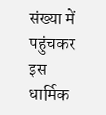संख्या में पहुंचकर इस धार्मिक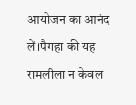आयोजन का आनंद लें।पैगहा की यह रामलीला न केवल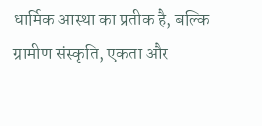धार्मिक आस्था का प्रतीक है, बल्कि ग्रामीण संस्कृति, एकता और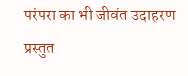परंपरा का भी जीवंत उदाहरण प्रस्तुत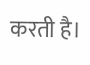करती है।